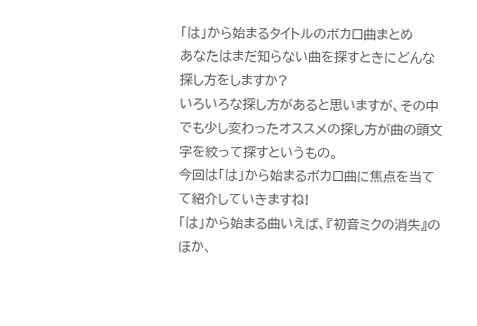「は」から始まるタイトルのボカロ曲まとめ
あなたはまだ知らない曲を探すときにどんな探し方をしますか?
いろいろな探し方があると思いますが、その中でも少し変わったオススメの探し方が曲の頭文字を絞って探すというもの。
今回は「は」から始まるボカロ曲に焦点を当てて紹介していきますね!
「は」から始まる曲いえば、『初音ミクの消失』のほか、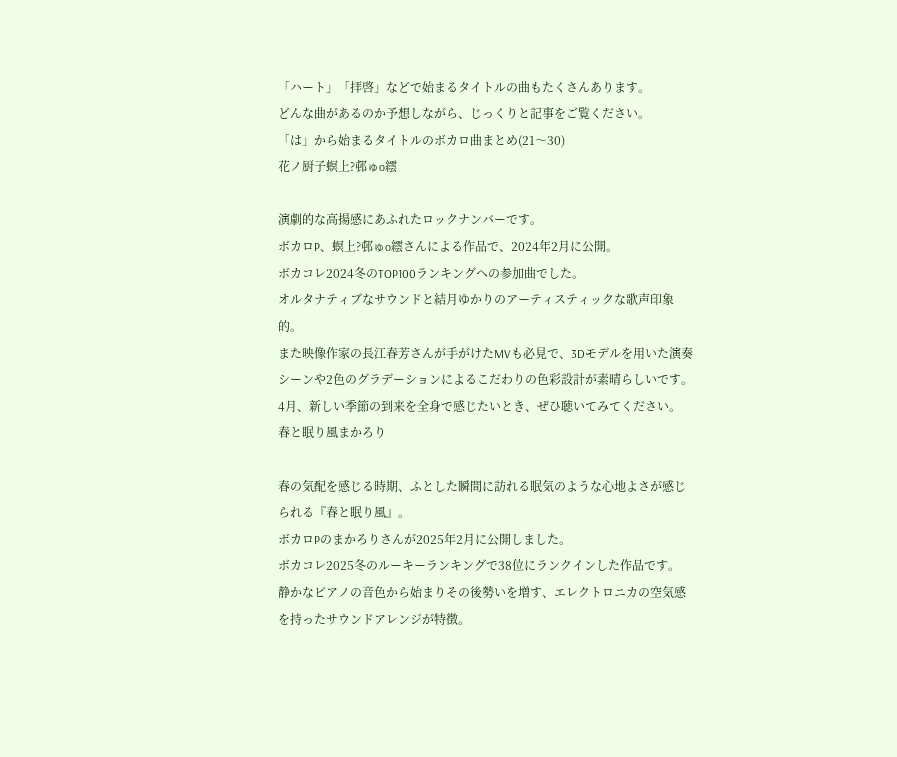「ハート」「拝啓」などで始まるタイトルの曲もたくさんあります。
どんな曲があるのか予想しながら、じっくりと記事をご覧ください。
「は」から始まるタイトルのボカロ曲まとめ(21〜30)
花ノ厨子螟上?邨ゅo繧

演劇的な高揚感にあふれたロックナンバーです。
ボカロP、螟上?邨ゅo繧さんによる作品で、2024年2月に公開。
ボカコレ2024冬のTOP100ランキングへの参加曲でした。
オルタナティブなサウンドと結月ゆかりのアーティスティックな歌声印象的。
また映像作家の長江春芳さんが手がけたMVも必見で、3Dモデルを用いた演奏シーンや2色のグラデーションによるこだわりの色彩設計が素晴らしいです。
4月、新しい季節の到来を全身で感じたいとき、ぜひ聴いてみてください。
春と眠り風まかろり

春の気配を感じる時期、ふとした瞬間に訪れる眠気のような心地よさが感じられる『春と眠り風』。
ボカロPのまかろりさんが2025年2月に公開しました。
ボカコレ2025冬のルーキーランキングで38位にランクインした作品です。
静かなピアノの音色から始まりその後勢いを増す、エレクトロニカの空気感を持ったサウンドアレンジが特徴。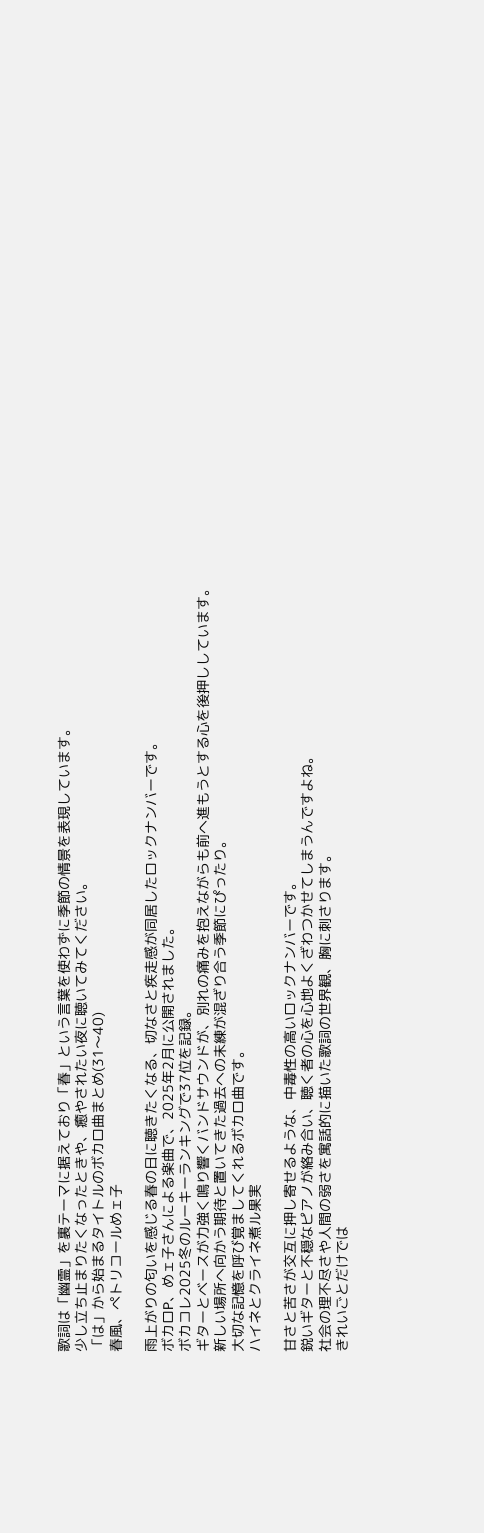歌詞は「幽霊」を裏テーマに据えており「春」という言葉を使わずに季節の情景を表現しています。
少し立ち止まりたくなったときや、癒やされたい夜に聴いてみてください。
「は」から始まるタイトルのボカロ曲まとめ(31〜40)
春風、ぺトリコールめェ子

雨上がりの匂いを感じる春の日に聴きたくなる、切なさと疾走感が同居したロックナンバーです。
ボカロP、めェ子さんによる楽曲で、2025年2月に公開されました。
ボカコレ2025冬のルーキーランキングで37位を記録。
ギターとベースが力強く鳴り響くバンドサウンドが、別れの痛みを抱えながらも前へ進もうとする心を後押ししています。
新しい場所へ向かう期待と置いてきた過去への未練が混ざり合う季節にぴったり。
大切な記憶を呼び覚ましてくれるボカロ曲です。
ハイネとクライネ煮ル果実

甘さと苦さが交互に押し寄せるような、中毒性の高いロックナンバーです。
鋭いギターと不穏なピアノが絡み合い、聴く者の心を心地よくざわつかせてしまうんですよね。
社会の理不尽さや人間の弱さを寓話的に描いた歌詞の世界観、胸に刺さります。
きれいごとだけでは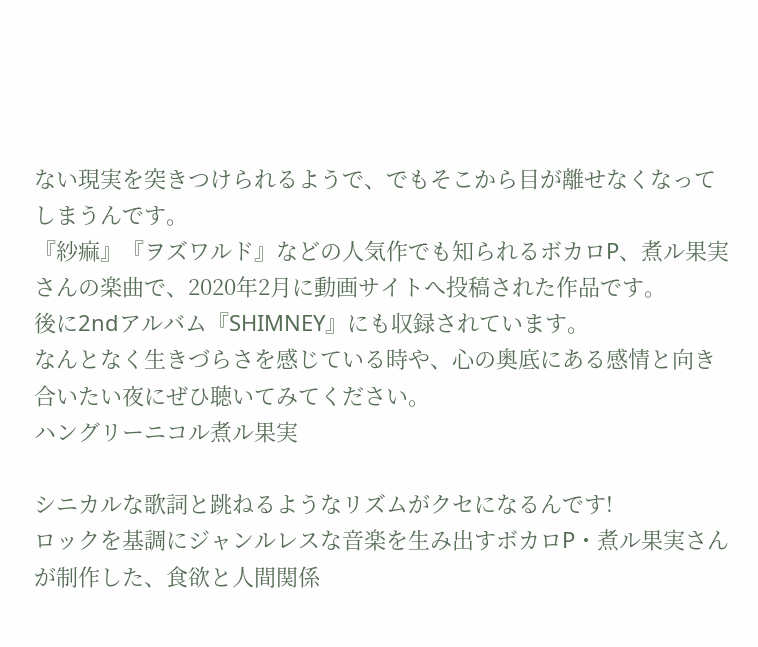ない現実を突きつけられるようで、でもそこから目が離せなくなってしまうんです。
『紗痲』『ヲズワルド』などの人気作でも知られるボカロP、煮ル果実さんの楽曲で、2020年2月に動画サイトへ投稿された作品です。
後に2ndアルバム『SHIMNEY』にも収録されています。
なんとなく生きづらさを感じている時や、心の奥底にある感情と向き合いたい夜にぜひ聴いてみてください。
ハングリーニコル煮ル果実

シニカルな歌詞と跳ねるようなリズムがクセになるんです!
ロックを基調にジャンルレスな音楽を生み出すボカロP・煮ル果実さんが制作した、食欲と人間関係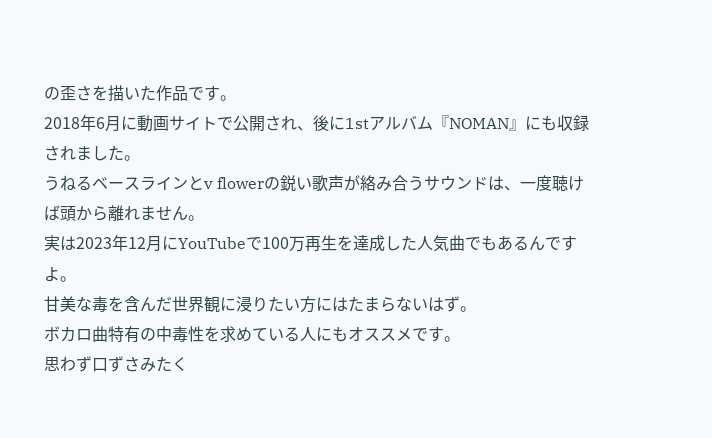の歪さを描いた作品です。
2018年6月に動画サイトで公開され、後に1stアルバム『NOMAN』にも収録されました。
うねるベースラインとv flowerの鋭い歌声が絡み合うサウンドは、一度聴けば頭から離れません。
実は2023年12月にYouTubeで100万再生を達成した人気曲でもあるんですよ。
甘美な毒を含んだ世界観に浸りたい方にはたまらないはず。
ボカロ曲特有の中毒性を求めている人にもオススメです。
思わず口ずさみたく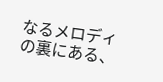なるメロディの裏にある、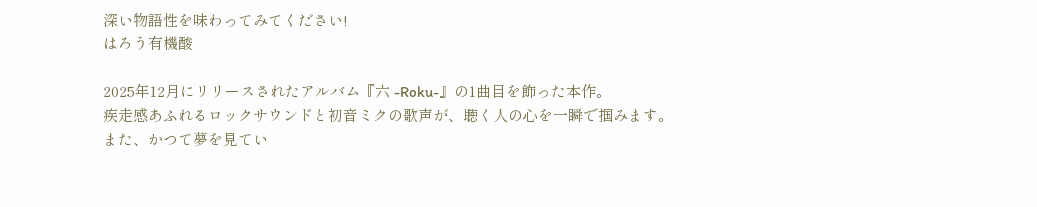深い物語性を味わってみてください!
はろう有機酸

2025年12月にリリースされたアルバム『六 -Roku-』の1曲目を飾った本作。
疾走感あふれるロックサウンドと初音ミクの歌声が、聴く人の心を一瞬で掴みます。
また、かつて夢を見てい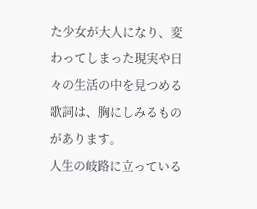た少女が大人になり、変わってしまった現実や日々の生活の中を見つめる歌詞は、胸にしみるものがあります。
人生の岐路に立っている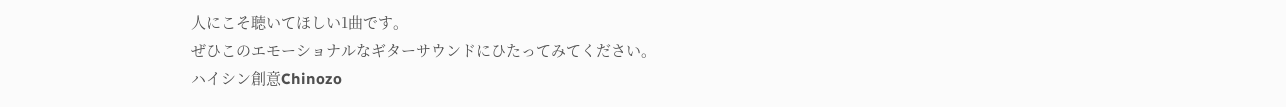人にこそ聴いてほしい1曲です。
ぜひこのエモーショナルなギターサウンドにひたってみてください。
ハイシン創意Chinozo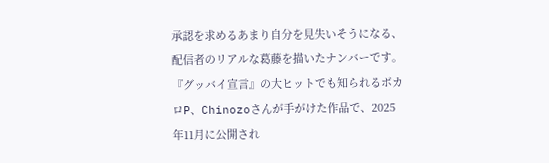承認を求めるあまり自分を見失いそうになる、配信者のリアルな葛藤を描いたナンバーです。
『グッバイ宣言』の大ヒットでも知られるボカロP、Chinozoさんが手がけた作品で、2025年11月に公開され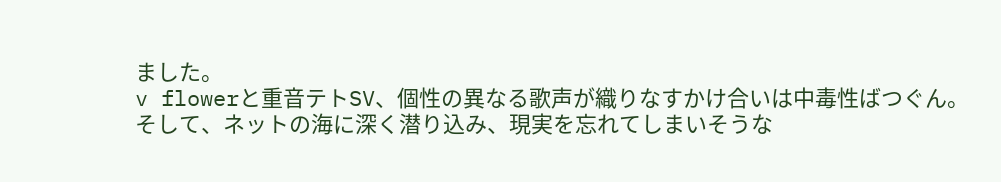ました。
v flowerと重音テトSV、個性の異なる歌声が織りなすかけ合いは中毒性ばつぐん。
そして、ネットの海に深く潜り込み、現実を忘れてしまいそうな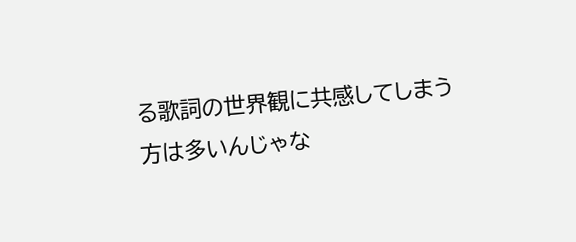る歌詞の世界観に共感してしまう方は多いんじゃな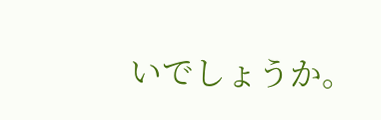いでしょうか。